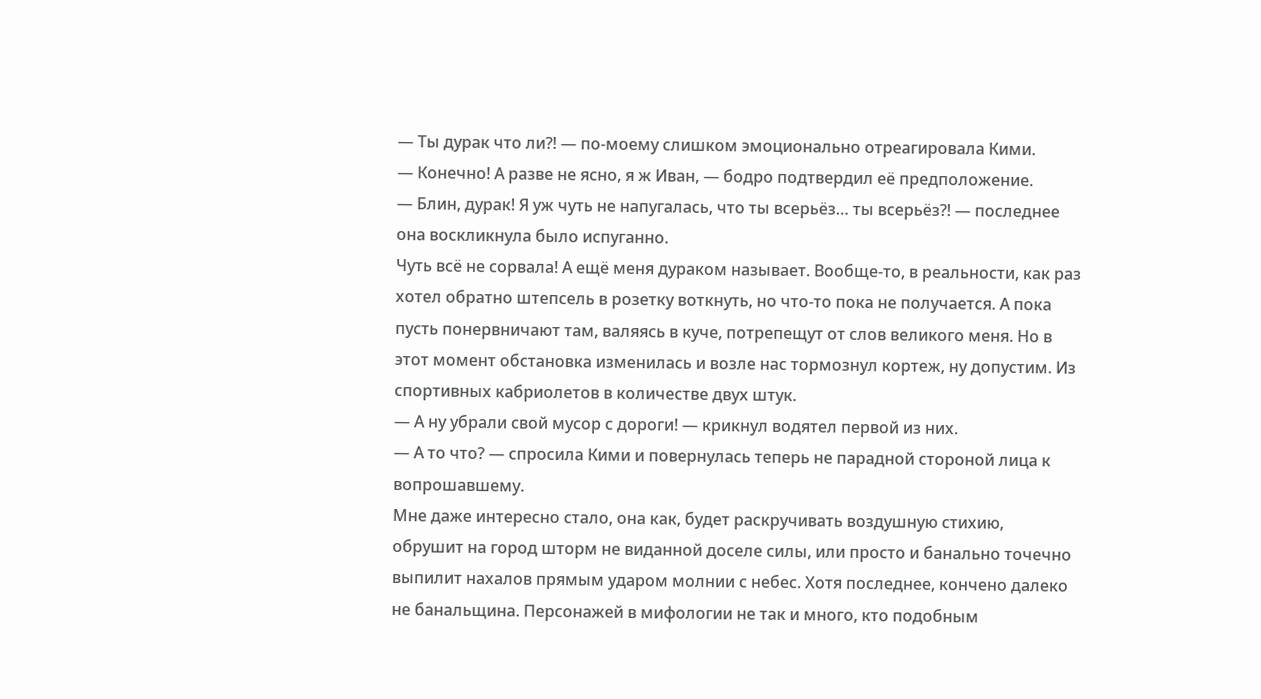— Ты дурак что ли⁈ — по-моему слишком эмоционально отреагировала Кими.
— Конечно! А разве не ясно, я ж Иван, — бодро подтвердил её предположение.
— Блин, дурак! Я уж чуть не напугалась, что ты всерьёз… ты всерьёз⁈ — последнее она воскликнула было испуганно.
Чуть всё не сорвала! А ещё меня дураком называет. Вообще-то, в реальности, как раз хотел обратно штепсель в розетку воткнуть, но что-то пока не получается. А пока пусть понервничают там, валяясь в куче, потрепещут от слов великого меня. Но в этот момент обстановка изменилась и возле нас тормознул кортеж, ну допустим. Из спортивных кабриолетов в количестве двух штук.
— А ну убрали свой мусор с дороги! — крикнул водятел первой из них.
— А то что? — спросила Кими и повернулась теперь не парадной стороной лица к вопрошавшему.
Мне даже интересно стало, она как, будет раскручивать воздушную стихию, обрушит на город шторм не виданной доселе силы, или просто и банально точечно выпилит нахалов прямым ударом молнии с небес. Хотя последнее, кончено далеко не банальщина. Персонажей в мифологии не так и много, кто подобным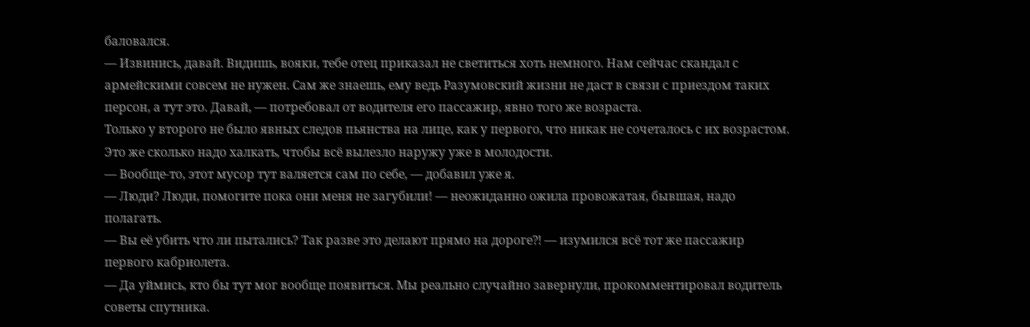баловался.
— Извинись, давай. Видишь, вояки, тебе отец приказал не светиться хоть немного. Нам сейчас скандал с армейскими совсем не нужен. Сам же знаешь, ему ведь Разумовский жизни не даст в связи с приездом таких персон, а тут это. Давай, — потребовал от водителя его пассажир, явно того же возраста.
Только у второго не было явных следов пьянства на лице, как у первого, что никак не сочеталось с их возрастом. Это же сколько надо халкать, чтобы всё вылезло наружу уже в молодости.
— Вообще-то, этот мусор тут валяется сам по себе, — добавил уже я.
— Люди? Люди, помогите пока они меня не загубили! — неожиданно ожила провожатая, бывшая, надо полагать.
— Вы её убить что ли пытались? Так разве это делают прямо на дороге⁈ — изумился всё тот же пассажир первого кабриолета.
— Да уймись, кто бы тут мог вообще появиться. Мы реально случайно завернули, прокомментировал водитель советы спутника.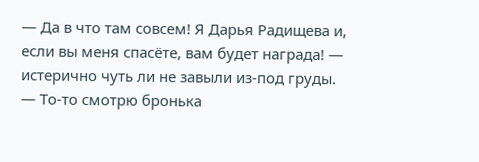— Да в что там совсем! Я Дарья Радищева и, если вы меня спасёте, вам будет награда! — истерично чуть ли не завыли из-под груды.
— То-то смотрю бронька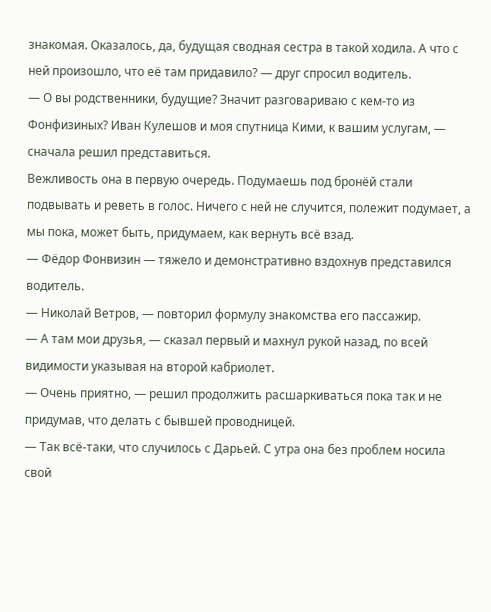знакомая. Оказалось, да, будущая сводная сестра в такой ходила. А что с ней произошло, что её там придавило? — друг спросил водитель.
— О вы родственники, будущие? Значит разговариваю с кем-то из Фонфизиных? Иван Кулешов и моя спутница Кими, к вашим услугам, — сначала решил представиться.
Вежливость она в первую очередь. Подумаешь под бронёй стали подвывать и реветь в голос. Ничего с ней не случится, полежит подумает, а мы пока, может быть, придумаем, как вернуть всё взад.
— Фёдор Фонвизин — тяжело и демонстративно вздохнув представился водитель.
— Николай Ветров, — повторил формулу знакомства его пассажир.
— А там мои друзья, — сказал первый и махнул рукой назад, по всей видимости указывая на второй кабриолет.
— Очень приятно, — решил продолжить расшаркиваться пока так и не придумав, что делать с бывшей проводницей.
— Так всё-таки, что случилось с Дарьей. С утра она без проблем носила свой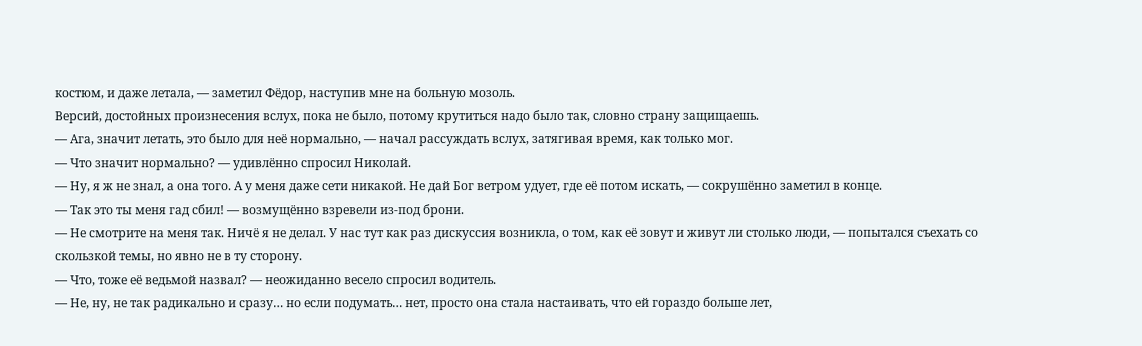костюм, и даже летала, — заметил Фёдор, наступив мне на больную мозоль.
Версий, достойных произнесения вслух, пока не было, потому крутиться надо было так, словно страну защищаешь.
— Ага, значит летать, это было для неё нормально, — начал рассуждать вслух, затягивая время, как только мог.
— Что значит нормально? — удивлённо спросил Николай.
— Ну, я ж не знал, а она того. А у меня даже сети никакой. Не дай Бог ветром удует, где её потом искать, — сокрушённо заметил в конце.
— Так это ты меня гад сбил! — возмущённо взревели из-под брони.
— Не смотрите на меня так. Ничё я не делал. У нас тут как раз дискуссия возникла, о том, как её зовут и живут ли столько люди, — попытался съехать со скользкой темы, но явно не в ту сторону.
— Что, тоже её ведьмой назвал? — неожиданно весело спросил водитель.
— Не, ну, не так радикально и сразу… но если подумать… нет, просто она стала настаивать, что ей гораздо больше лет,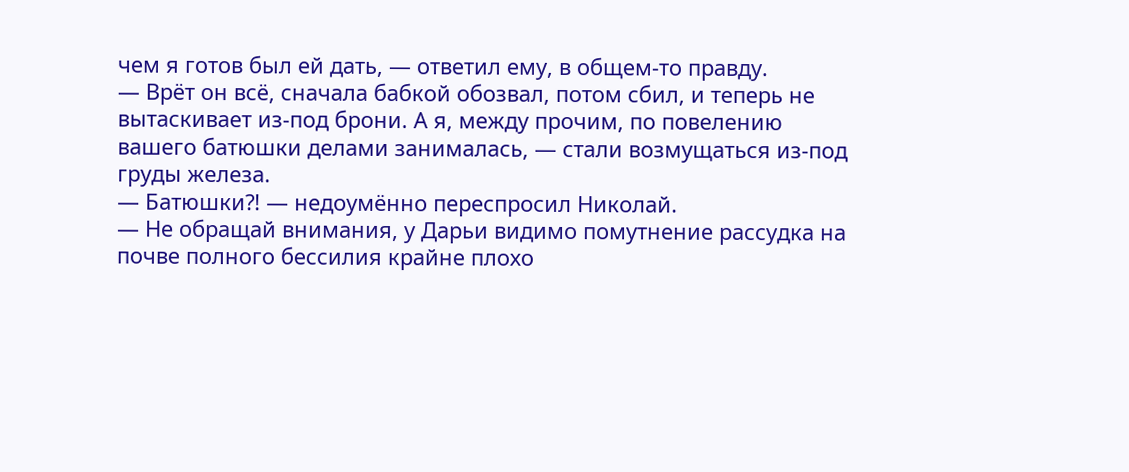чем я готов был ей дать, — ответил ему, в общем-то правду.
— Врёт он всё, сначала бабкой обозвал, потом сбил, и теперь не вытаскивает из-под брони. А я, между прочим, по повелению вашего батюшки делами занималась, — стали возмущаться из-под груды железа.
— Батюшки⁈ — недоумённо переспросил Николай.
— Не обращай внимания, у Дарьи видимо помутнение рассудка на почве полного бессилия крайне плохо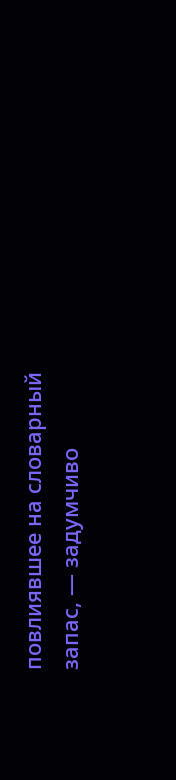повлиявшее на словарный запас, — задумчиво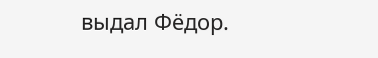выдал Фёдор.